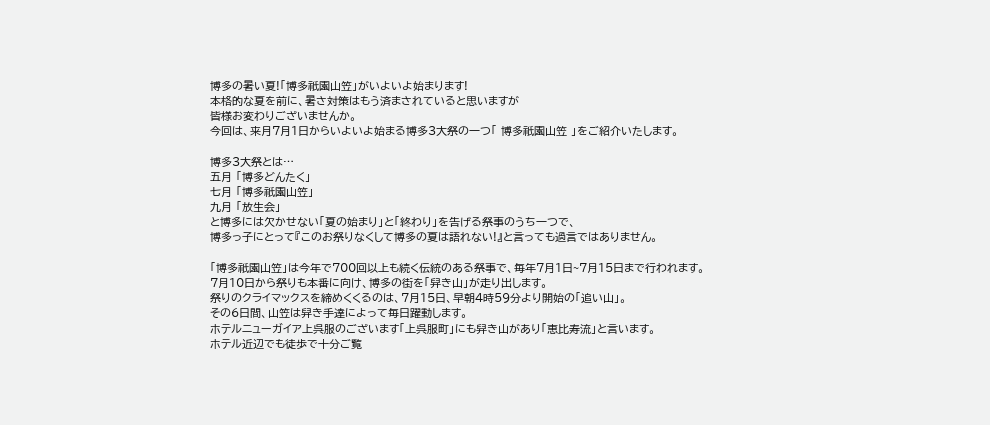博多の暑い夏!「博多祇園山笠」がいよいよ始まります!
本格的な夏を前に、暑さ対策はもう済まされていると思いますが
皆様お変わりございませんか。
今回は、来月7月1日からいよいよ始まる博多3大祭の一つ「 博多祇園山笠 」をご紹介いたします。

博多3大祭とは…
五月 「博多どんたく」
七月 「博多祇園山笠」
九月 「放生会」
と博多には欠かせない「夏の始まり」と「終わり」を告げる祭事のうち一つで、
博多っ子にとって『このお祭りなくして博多の夏は語れない!』と言っても過言ではありません。

「博多祇園山笠」は今年で700回以上も続く伝統のある祭事で、毎年7月1日~7月15日まで行われます。
7月10日から祭りも本番に向け、博多の街を「舁き山」が走り出します。
祭りのクライマックスを締めくくるのは、7月15日、早朝4時59分より開始の「追い山」。
その6日間、山笠は舁き手達によって毎日躍動します。
ホテルニューガイア上呉服のございます「上呉服町」にも舁き山があり「恵比寿流」と言います。
ホテル近辺でも徒歩で十分ご覧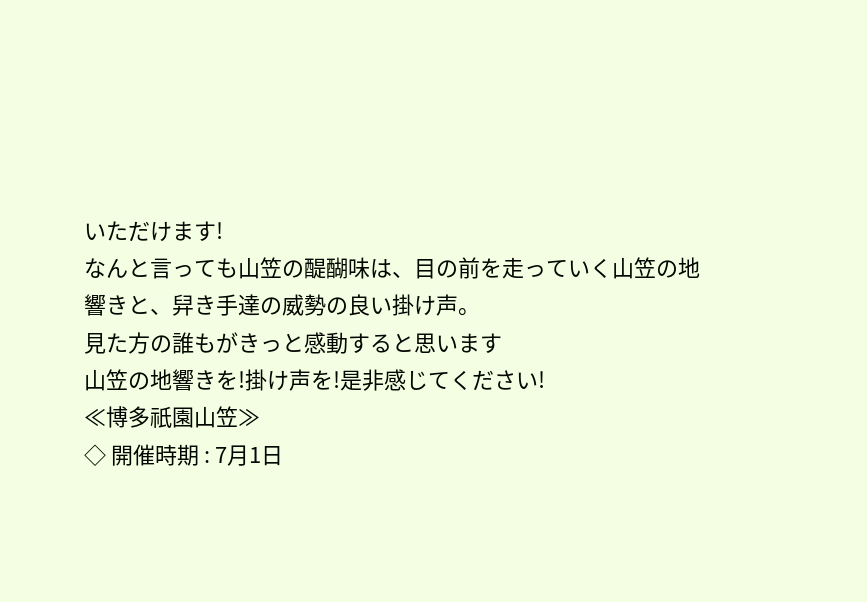いただけます!
なんと言っても山笠の醍醐味は、目の前を走っていく山笠の地響きと、舁き手達の威勢の良い掛け声。
見た方の誰もがきっと感動すると思います
山笠の地響きを!掛け声を!是非感じてください!
≪博多祇園山笠≫
◇ 開催時期 : 7月1日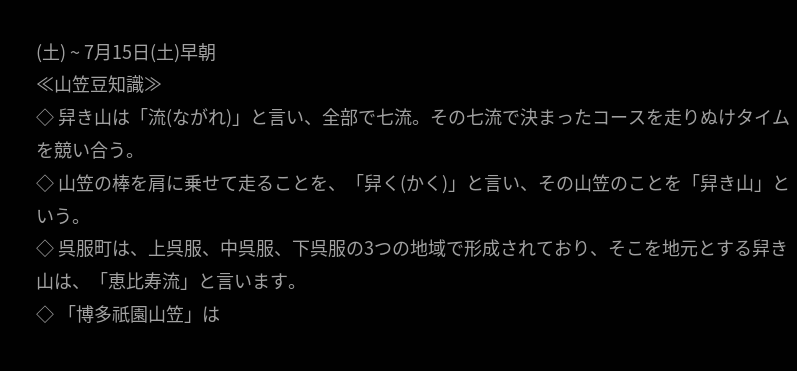(土) ~ 7月15日(土)早朝
≪山笠豆知識≫
◇ 舁き山は「流(ながれ)」と言い、全部で七流。その七流で決まったコースを走りぬけタイムを競い合う。
◇ 山笠の棒を肩に乗せて走ることを、「舁く(かく)」と言い、その山笠のことを「舁き山」という。
◇ 呉服町は、上呉服、中呉服、下呉服の3つの地域で形成されており、そこを地元とする舁き山は、「恵比寿流」と言います。
◇ 「博多祇園山笠」は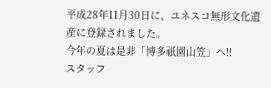平成28年11月30日に、ユネスコ無形文化遺産に登録されました。
今年の夏は是非「博多祇園山笠」へ!!
スタッフ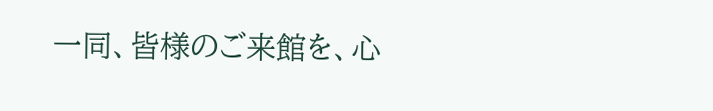一同、皆様のご来館を、心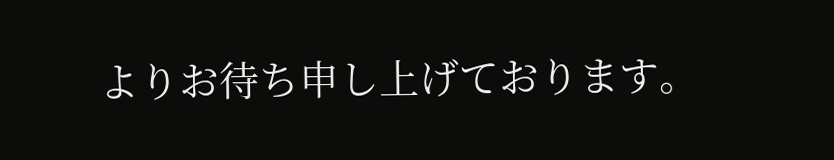よりお待ち申し上げております。